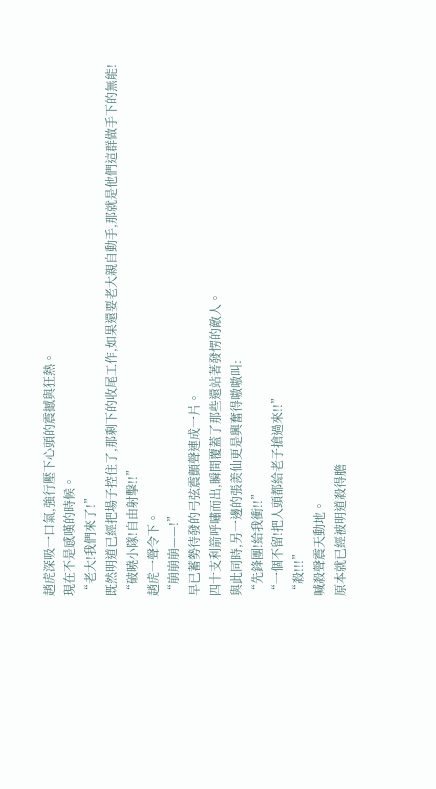趙虎深吸一口氣,強行壓下心頭的震撼與狂熱。
現在不是感嘆的時候。
“老大!我們來了!”
既然明道已經把場子控住了,那剩下的收尾工作,如果還要老大親自動手,那就是他們這群做手下的無能!
“破曉小隊!自由射擊!!”
趙虎一聲令下。
“崩崩崩——!”
早已蓄勢待發的弓弦震顫聲連成一片。
四十支利箭呼嘯而出,瞬間覆蓋了那些還站著發愣的敵人。
與此同時,另一邊的張羨仙更是興奮得嗷嗷叫:
“先鋒團!給我衝!!”
“一個不留!把人頭都給老子搶過來!!”
“殺!!!”
喊殺聲震天動地。
原本就已經被明道殺得膽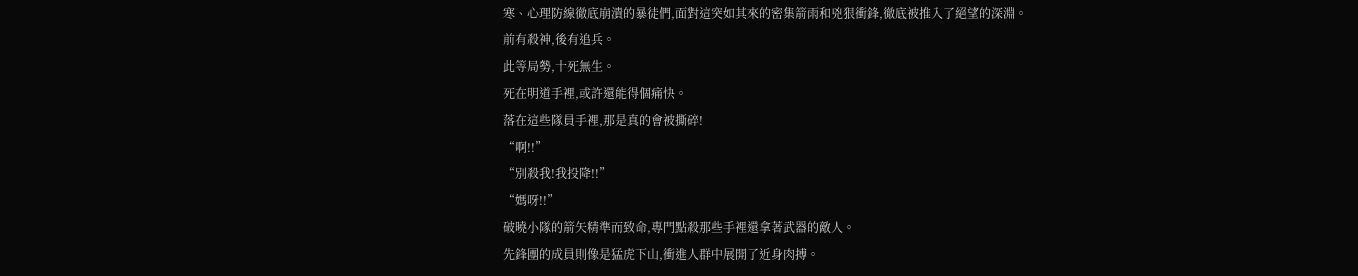寒、心理防線徹底崩潰的暴徒們,面對這突如其來的密集箭雨和兇狠衝鋒,徹底被推入了絕望的深淵。
前有殺神,後有追兵。
此等局勢,十死無生。
死在明道手裡,或許還能得個痛快。
落在這些隊員手裡,那是真的會被撕碎!
“啊!!”
“別殺我!我投降!!”
“媽呀!!”
破曉小隊的箭矢精準而致命,專門點殺那些手裡還拿著武器的敵人。
先鋒團的成員則像是猛虎下山,衝進人群中展開了近身肉搏。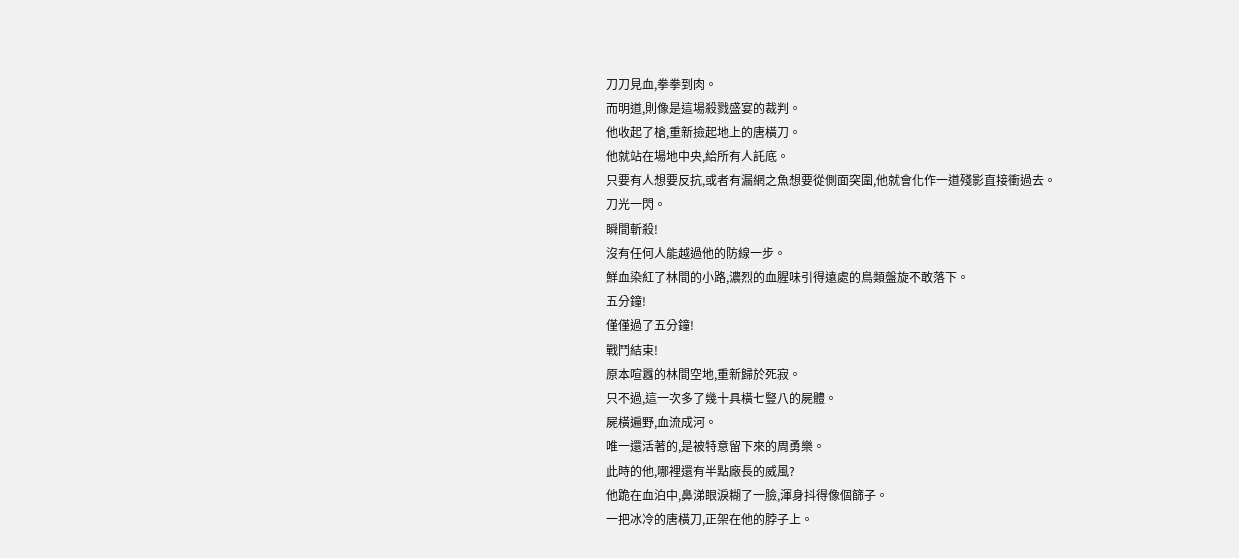刀刀見血,拳拳到肉。
而明道,則像是這場殺戮盛宴的裁判。
他收起了槍,重新撿起地上的唐橫刀。
他就站在場地中央,給所有人託底。
只要有人想要反抗,或者有漏網之魚想要從側面突圍,他就會化作一道殘影直接衝過去。
刀光一閃。
瞬間斬殺!
沒有任何人能越過他的防線一步。
鮮血染紅了林間的小路,濃烈的血腥味引得遠處的鳥類盤旋不敢落下。
五分鐘!
僅僅過了五分鐘!
戰鬥結束!
原本喧囂的林間空地,重新歸於死寂。
只不過,這一次多了幾十具橫七豎八的屍體。
屍橫遍野,血流成河。
唯一還活著的,是被特意留下來的周勇樂。
此時的他,哪裡還有半點廠長的威風?
他跪在血泊中,鼻涕眼淚糊了一臉,渾身抖得像個篩子。
一把冰冷的唐橫刀,正架在他的脖子上。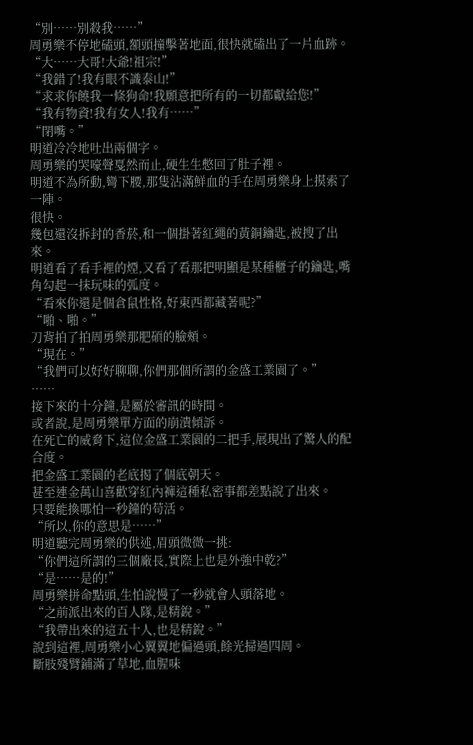“別……別殺我……”
周勇樂不停地磕頭,額頭撞擊著地面,很快就磕出了一片血跡。
“大……大哥!大爺!祖宗!”
“我錯了!我有眼不識泰山!”
“求求你饒我一條狗命!我願意把所有的一切都獻給您!”
“我有物資!我有女人!我有……”
“閉嘴。”
明道冷冷地吐出兩個字。
周勇樂的哭嚎聲戛然而止,硬生生憋回了肚子裡。
明道不為所動,彎下腰,那隻沾滿鮮血的手在周勇樂身上摸索了一陣。
很快。
幾包還沒拆封的香菸,和一個掛著紅繩的黃銅鑰匙,被搜了出來。
明道看了看手裡的煙,又看了看那把明顯是某種櫃子的鑰匙,嘴角勾起一抹玩味的弧度。
“看來你還是個倉鼠性格,好東西都藏著呢?”
“啪、啪。”
刀背拍了拍周勇樂那肥碩的臉頰。
“現在。”
“我們可以好好聊聊,你們那個所謂的金盛工業園了。”
……
接下來的十分鐘,是屬於審訊的時間。
或者說,是周勇樂單方面的崩潰傾訴。
在死亡的威脅下,這位金盛工業園的二把手,展現出了驚人的配合度。
把金盛工業園的老底揭了個底朝天。
甚至連金萬山喜歡穿紅內褲這種私密事都差點說了出來。
只要能換哪怕一秒鐘的苟活。
“所以,你的意思是……”
明道聽完周勇樂的供述,眉頭微微一挑:
“你們這所謂的三個廠長,實際上也是外強中乾?”
“是……是的!”
周勇樂拼命點頭,生怕說慢了一秒就會人頭落地。
“之前派出來的百人隊,是精銳。”
“我帶出來的這五十人,也是精銳。”
說到這裡,周勇樂小心翼翼地偏過頭,餘光掃過四周。
斷肢殘臂鋪滿了草地,血腥味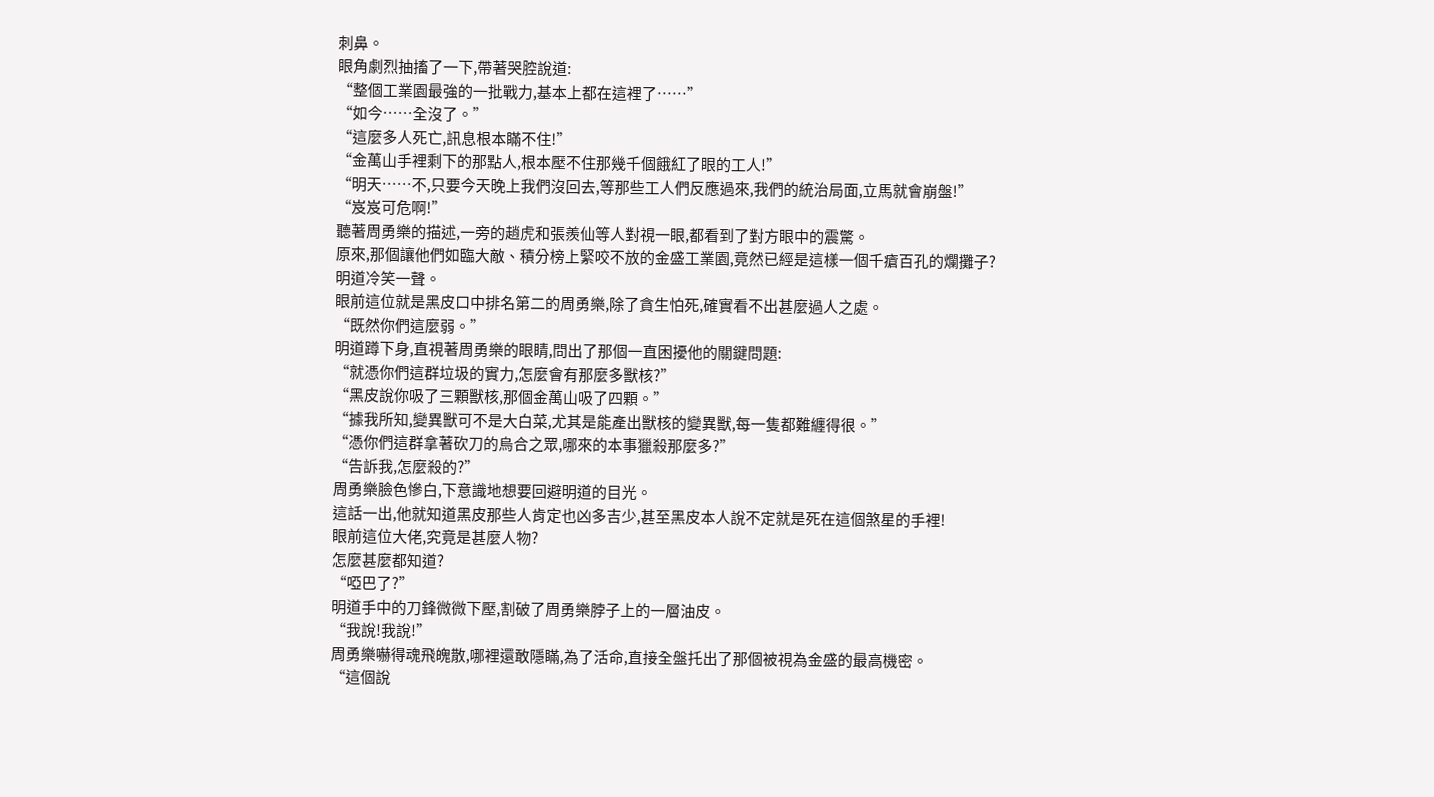刺鼻。
眼角劇烈抽搐了一下,帶著哭腔說道:
“整個工業園最強的一批戰力,基本上都在這裡了……”
“如今……全沒了。”
“這麼多人死亡,訊息根本瞞不住!”
“金萬山手裡剩下的那點人,根本壓不住那幾千個餓紅了眼的工人!”
“明天……不,只要今天晚上我們沒回去,等那些工人們反應過來,我們的統治局面,立馬就會崩盤!”
“岌岌可危啊!”
聽著周勇樂的描述,一旁的趙虎和張羨仙等人對視一眼,都看到了對方眼中的震驚。
原來,那個讓他們如臨大敵、積分榜上緊咬不放的金盛工業園,竟然已經是這樣一個千瘡百孔的爛攤子?
明道冷笑一聲。
眼前這位就是黑皮口中排名第二的周勇樂,除了貪生怕死,確實看不出甚麼過人之處。
“既然你們這麼弱。”
明道蹲下身,直視著周勇樂的眼睛,問出了那個一直困擾他的關鍵問題:
“就憑你們這群垃圾的實力,怎麼會有那麼多獸核?”
“黑皮說你吸了三顆獸核,那個金萬山吸了四顆。”
“據我所知,變異獸可不是大白菜,尤其是能產出獸核的變異獸,每一隻都難纏得很。”
“憑你們這群拿著砍刀的烏合之眾,哪來的本事獵殺那麼多?”
“告訴我,怎麼殺的?”
周勇樂臉色慘白,下意識地想要回避明道的目光。
這話一出,他就知道黑皮那些人肯定也凶多吉少,甚至黑皮本人說不定就是死在這個煞星的手裡!
眼前這位大佬,究竟是甚麼人物?
怎麼甚麼都知道?
“啞巴了?”
明道手中的刀鋒微微下壓,割破了周勇樂脖子上的一層油皮。
“我說!我說!”
周勇樂嚇得魂飛魄散,哪裡還敢隱瞞,為了活命,直接全盤托出了那個被視為金盛的最高機密。
“這個說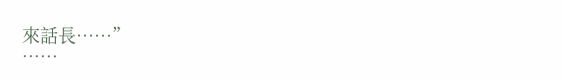來話長……”
……